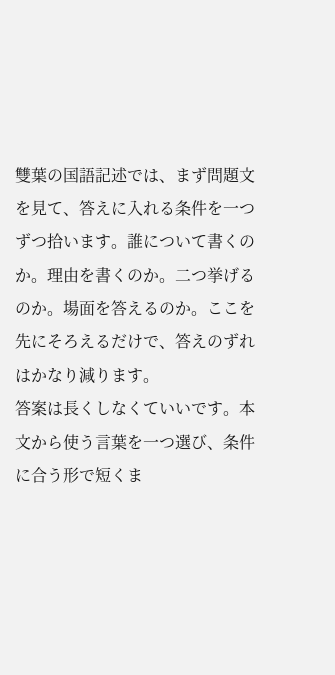雙葉の国語記述では、まず問題文を見て、答えに入れる条件を一つずつ拾います。誰について書くのか。理由を書くのか。二つ挙げるのか。場面を答えるのか。ここを先にそろえるだけで、答えのずれはかなり減ります。
答案は長くしなくていいです。本文から使う言葉を一つ選び、条件に合う形で短くま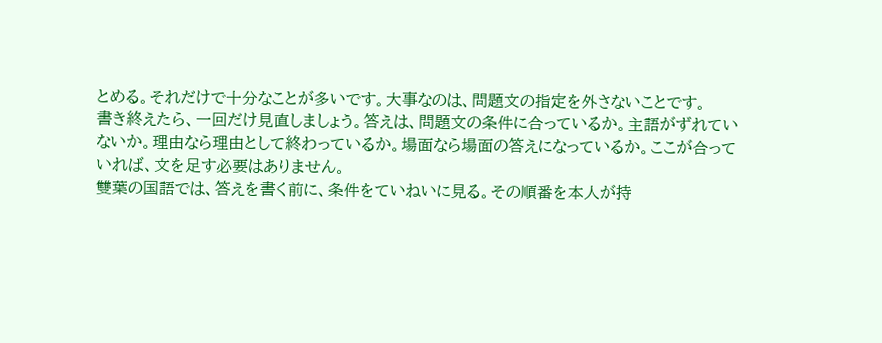とめる。それだけで十分なことが多いです。大事なのは、問題文の指定を外さないことです。
書き終えたら、一回だけ見直しましょう。答えは、問題文の条件に合っているか。主語がずれていないか。理由なら理由として終わっているか。場面なら場面の答えになっているか。ここが合っていれば、文を足す必要はありません。
雙葉の国語では、答えを書く前に、条件をていねいに見る。その順番を本人が持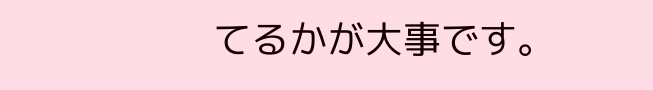てるかが大事です。